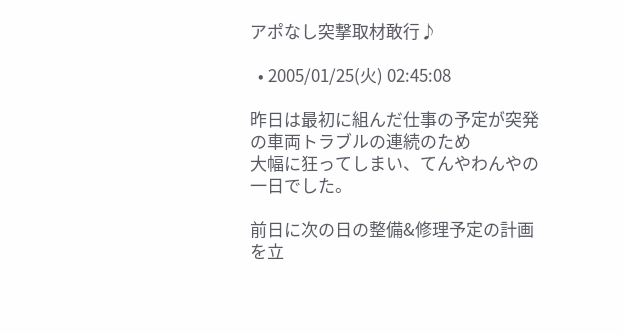アポなし突撃取材敢行♪

  • 2005/01/25(火) 02:45:08

昨日は最初に組んだ仕事の予定が突発の車両トラブルの連続のため
大幅に狂ってしまい、てんやわんやの一日でした。

前日に次の日の整備&修理予定の計画を立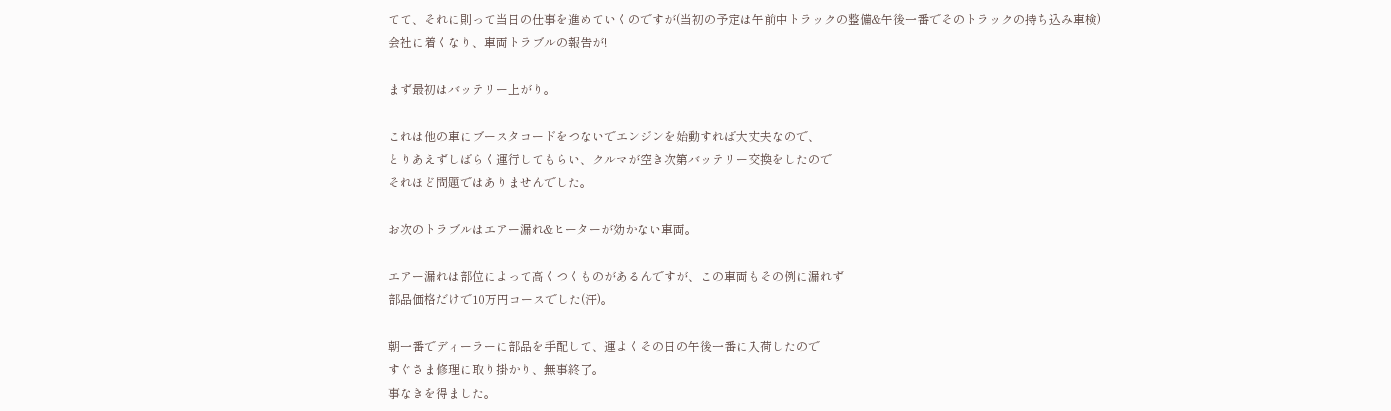てて、それに則って当日の仕事を進めていくのですが(当初の予定は午前中トラックの整備&午後一番でそのトラックの持ち込み車検)
会社に着くなり、車両トラブルの報告が!

まず最初はバッテリー上がり。

これは他の車にブースタコードをつないでエンジンを始動すれば大丈夫なので、
とりあえずしばらく運行してもらい、クルマが空き次第バッテリー交換をしたので
それほど問題ではありませんでした。

お次のトラブルはエアー漏れ&ヒーターが効かない車両。

エアー漏れは部位によって高くつくものがあるんですが、この車両もその例に漏れず
部品価格だけで10万円コースでした(汗)。

朝一番でディーラーに部品を手配して、運よくその日の午後一番に入荷したので
すぐさま修理に取り掛かり、無事終了。
事なきを得ました。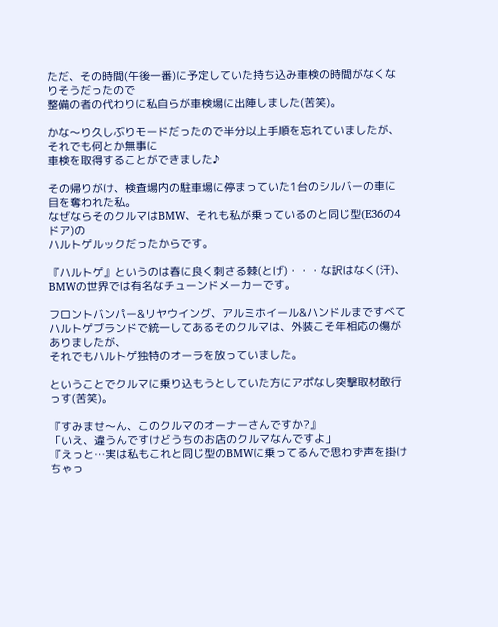ただ、その時間(午後一番)に予定していた持ち込み車検の時間がなくなりそうだったので
整備の者の代わりに私自らが車検場に出陣しました(苦笑)。

かな〜り久しぶりモードだったので半分以上手順を忘れていましたが、それでも何とか無事に
車検を取得することができました♪

その帰りがけ、検査場内の駐車場に停まっていた1台のシルバーの車に目を奪われた私。
なぜならそのクルマはBMW、それも私が乗っているのと同じ型(E36の4ドア)の
ハルトゲルックだったからです。

『ハルトゲ』というのは春に良く刺さる棘(とげ)・・・な訳はなく(汗)、
BMWの世界では有名なチューンドメーカーです。

フロントバンパー&リヤウイング、アルミホイール&ハンドルまですべて
ハルトゲブランドで統一してあるそのクルマは、外装こそ年相応の傷がありましたが、
それでもハルトゲ独特のオーラを放っていました。

ということでクルマに乗り込もうとしていた方にアポなし突撃取材敢行っす(苦笑)。

『すみませ〜ん、このクルマのオーナーさんですか?』
「いえ、違うんですけどうちのお店のクルマなんですよ」
『えっと…実は私もこれと同じ型のBMWに乗ってるんで思わず声を掛けちゃっ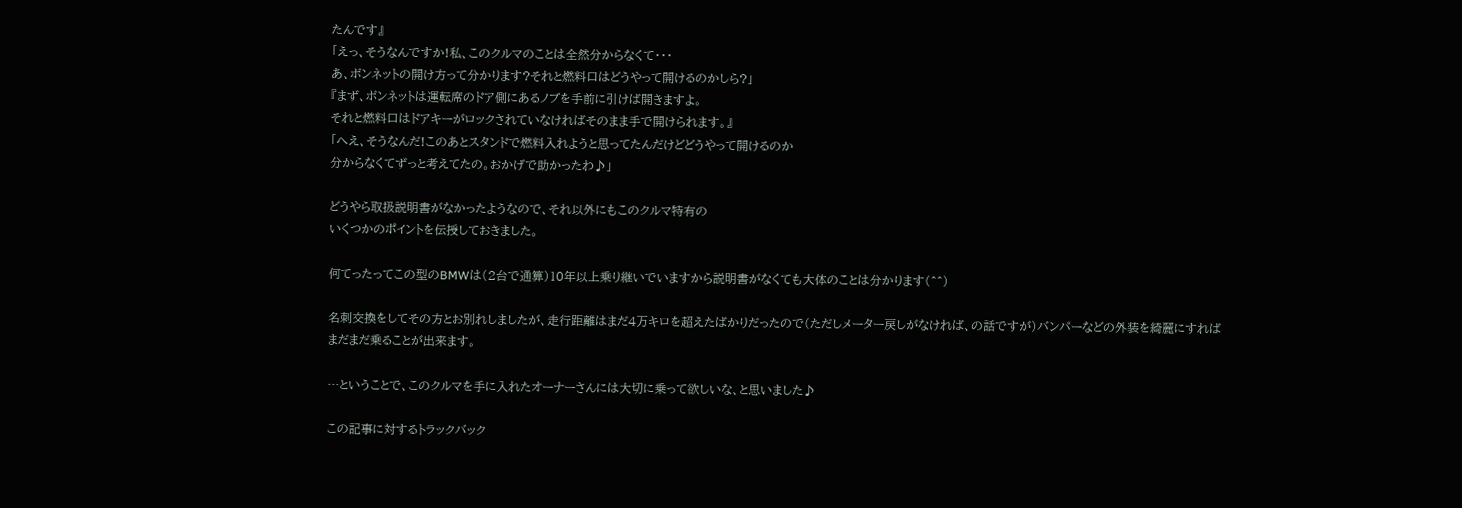たんです』
「えっ、そうなんですか!私、このクルマのことは全然分からなくて・・・
あ、ボンネットの開け方って分かります?それと燃料口はどうやって開けるのかしら?」
『まず、ボンネットは運転席のドア側にあるノブを手前に引けば開きますよ。
それと燃料口はドアキーがロックされていなければそのまま手で開けられます。』
「へえ、そうなんだ!このあとスタンドで燃料入れようと思ってたんだけどどうやって開けるのか
分からなくてずっと考えてたの。おかげで助かったわ♪」

どうやら取扱説明書がなかったようなので、それ以外にもこのクルマ特有の
いくつかのポイントを伝授しておきました。

何てったってこの型のBMWは(2台で通算)10年以上乗り継いでいますから説明書がなくても大体のことは分かります(^^)

名刺交換をしてその方とお別れしましたが、走行距離はまだ4万キロを超えたばかりだったので(ただしメーター戻しがなければ、の話ですが)バンパーなどの外装を綺麗にすれば
まだまだ乗ることが出来ます。

…ということで、このクルマを手に入れたオーナーさんには大切に乗って欲しいな、と思いました♪

この記事に対するトラックバック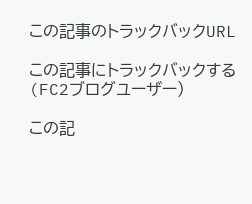この記事のトラックバックURL

この記事にトラックバックする(FC2ブログユーザー)

この記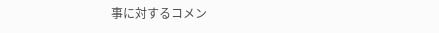事に対するコメン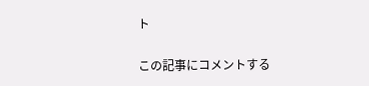ト

この記事にコメントする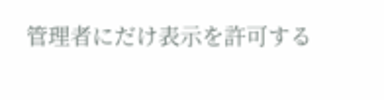管理者にだけ表示を許可する